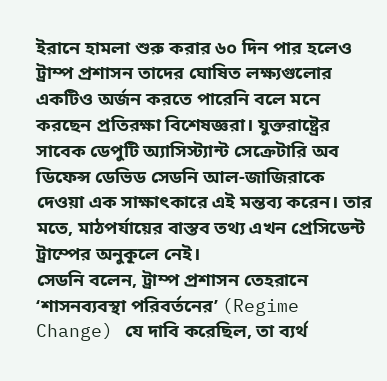ইরানে হামলা শুরু করার ৬০ দিন পার হলেও ট্রাম্প প্রশাসন তাদের ঘোষিত লক্ষ্যগুলোর একটিও অর্জন করতে পারেনি বলে মনে করছেন প্রতিরক্ষা বিশেষজ্ঞরা। যুক্তরাষ্ট্রের সাবেক ডেপুটি অ্যাসিস্ট্যান্ট সেক্রেটারি অব ডিফেন্স ডেভিড সেডনি আল-জাজিরাকে দেওয়া এক সাক্ষাৎকারে এই মন্তব্য করেন। তার মতে, মাঠপর্যায়ের বাস্তব তথ্য এখন প্রেসিডেন্ট ট্রাম্পের অনুকূলে নেই।
সেডনি বলেন, ট্রাম্প প্রশাসন তেহরানে ‘শাসনব্যবস্থা পরিবর্তনের’ (Regime Change) যে দাবি করেছিল, তা ব্যর্থ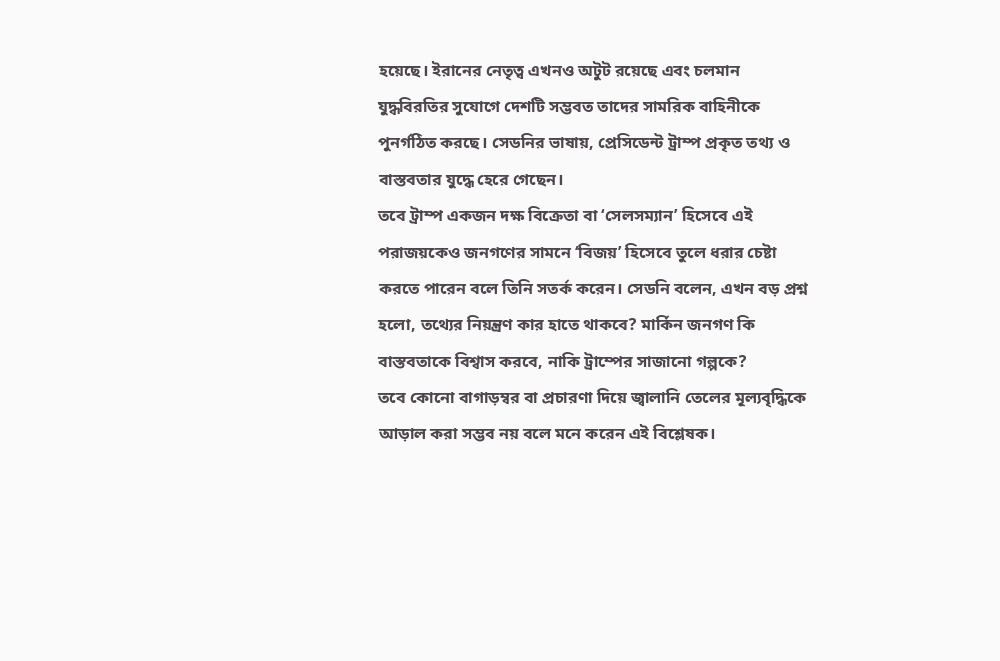হয়েছে। ইরানের নেতৃত্ব এখনও অটুট রয়েছে এবং চলমান যুদ্ধবিরতির সুযোগে দেশটি সম্ভবত তাদের সামরিক বাহিনীকে পুনর্গঠিত করছে। সেডনির ভাষায়, প্রেসিডেন্ট ট্রাম্প প্রকৃত তথ্য ও বাস্তবতার যুদ্ধে হেরে গেছেন।
তবে ট্রাম্প একজন দক্ষ বিক্রেতা বা ‘সেলসম্যান’ হিসেবে এই পরাজয়কেও জনগণের সামনে ‘বিজয়’ হিসেবে তুলে ধরার চেষ্টা করতে পারেন বলে তিনি সতর্ক করেন। সেডনি বলেন, এখন বড় প্রশ্ন হলো, তথ্যের নিয়ন্ত্রণ কার হাতে থাকবে? মার্কিন জনগণ কি বাস্তবতাকে বিশ্বাস করবে, নাকি ট্রাম্পের সাজানো গল্পকে?
তবে কোনো বাগাড়ম্বর বা প্রচারণা দিয়ে জ্বালানি তেলের মূল্যবৃদ্ধিকে আড়াল করা সম্ভব নয় বলে মনে করেন এই বিশ্লেষক।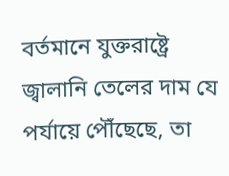বর্তমানে যুক্তরাষ্ট্রে জ্বালানি তেলের দাম যে পর্যায়ে পৌঁছেছে, তা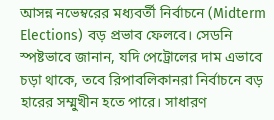আসন্ন নভেম্বরের মধ্যবর্তী নির্বাচনে (Midterm Elections) বড় প্রভাব ফেলবে। সেডনি স্পষ্টভাবে জানান, যদি পেট্রোলের দাম এভাবে চড়া থাকে, তবে রিপাবলিকানরা নির্বাচনে বড় হারের সম্মুখীন হতে পারে। সাধারণ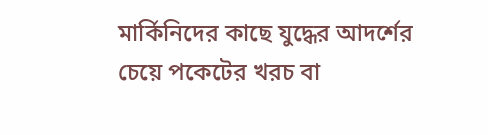মার্কিনিদের কাছে যুদ্ধের আদর্শের চেয়ে পকেটের খরচ বা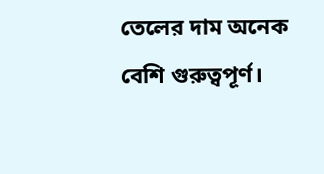তেলের দাম অনেক বেশি গুরুত্বপূর্ণ।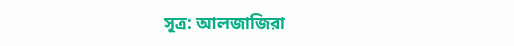সূত্র: আলজাজিরা